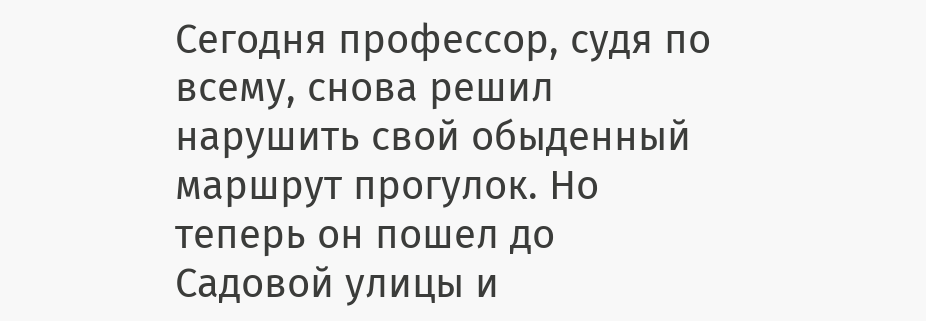Сегодня профессор, судя по всему, снова решил нарушить свой обыденный маршрут прогулок. Но теперь он пошел до Садовой улицы и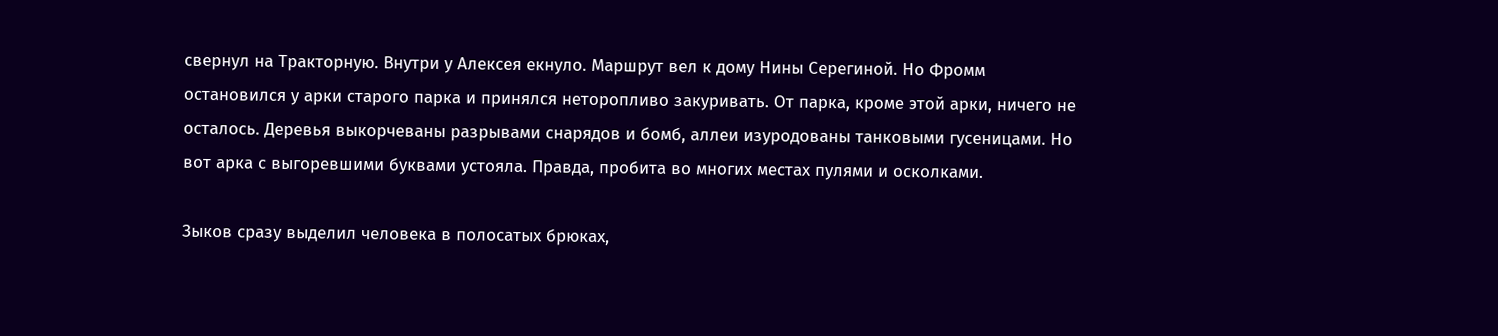свернул на Тракторную. Внутри у Алексея екнуло. Маршрут вел к дому Нины Серегиной. Но Фромм остановился у арки старого парка и принялся неторопливо закуривать. От парка, кроме этой арки, ничего не осталось. Деревья выкорчеваны разрывами снарядов и бомб, аллеи изуродованы танковыми гусеницами. Но вот арка с выгоревшими буквами устояла. Правда, пробита во многих местах пулями и осколками.

Зыков сразу выделил человека в полосатых брюках,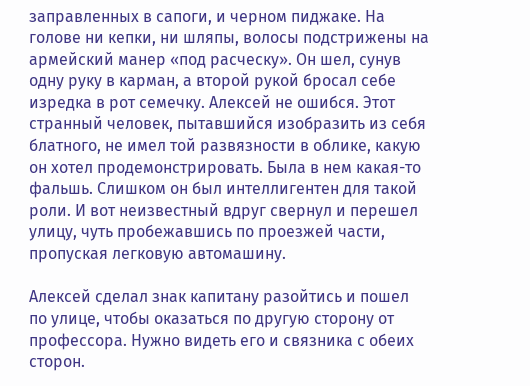заправленных в сапоги, и черном пиджаке. На голове ни кепки, ни шляпы, волосы подстрижены на армейский манер «под расческу». Он шел, сунув одну руку в карман, а второй рукой бросал себе изредка в рот семечку. Алексей не ошибся. Этот странный человек, пытавшийся изобразить из себя блатного, не имел той развязности в облике, какую он хотел продемонстрировать. Была в нем какая-то фальшь. Слишком он был интеллигентен для такой роли. И вот неизвестный вдруг свернул и перешел улицу, чуть пробежавшись по проезжей части, пропуская легковую автомашину.

Алексей сделал знак капитану разойтись и пошел по улице, чтобы оказаться по другую сторону от профессора. Нужно видеть его и связника с обеих сторон.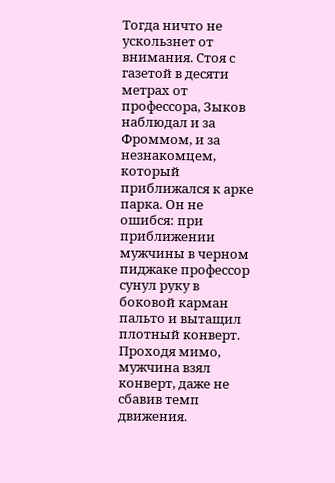Тогда ничто не ускользнет от внимания. Стоя с газетой в десяти метрах от профессора, Зыков наблюдал и за Фроммом, и за незнакомцем, который приближался к арке парка. Он не ошибся: при приближении мужчины в черном пиджаке профессор сунул руку в боковой карман пальто и вытащил плотный конверт. Проходя мимо, мужчина взял конверт, даже не сбавив темп движения.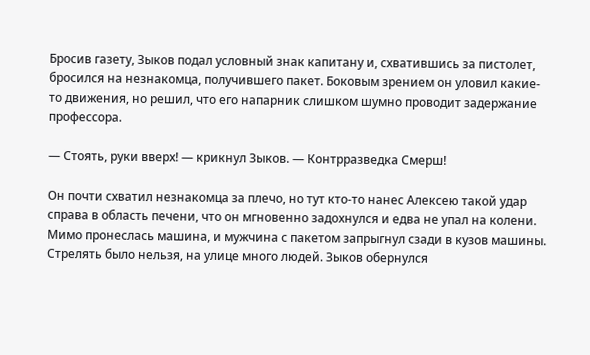Бросив газету, Зыков подал условный знак капитану и, схватившись за пистолет, бросился на незнакомца, получившего пакет. Боковым зрением он уловил какие-то движения, но решил, что его напарник слишком шумно проводит задержание профессора.

— Стоять, руки вверх! — крикнул Зыков. — Контрразведка Смерш!

Он почти схватил незнакомца за плечо, но тут кто-то нанес Алексею такой удар справа в область печени, что он мгновенно задохнулся и едва не упал на колени. Мимо пронеслась машина, и мужчина с пакетом запрыгнул сзади в кузов машины. Стрелять было нельзя, на улице много людей. Зыков обернулся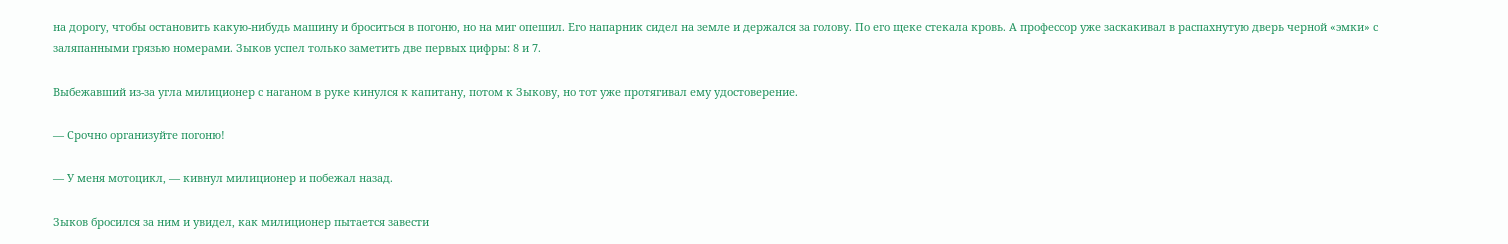на дорогу, чтобы остановить какую-нибудь машину и броситься в погоню, но на миг опешил. Его напарник сидел на земле и держался за голову. По его щеке стекала кровь. А профессор уже заскакивал в распахнутую дверь черной «эмки» с заляпанными грязью номерами. Зыков успел только заметить две первых цифры: 8 и 7.

Выбежавший из-за угла милиционер с наганом в руке кинулся к капитану, потом к Зыкову, но тот уже протягивал ему удостоверение.

— Срочно организуйте погоню!

— У меня мотоцикл, — кивнул милиционер и побежал назад.

Зыков бросился за ним и увидел, как милиционер пытается завести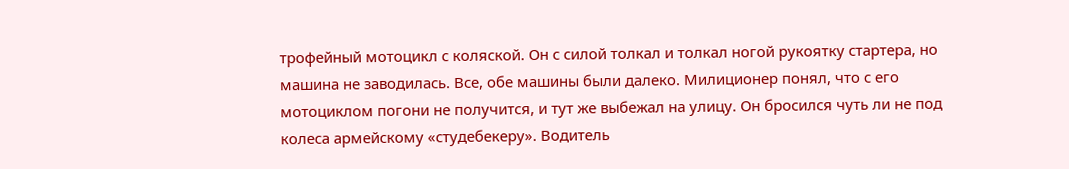трофейный мотоцикл с коляской. Он с силой толкал и толкал ногой рукоятку стартера, но машина не заводилась. Все, обе машины были далеко. Милиционер понял, что с его мотоциклом погони не получится, и тут же выбежал на улицу. Он бросился чуть ли не под колеса армейскому «студебекеру». Водитель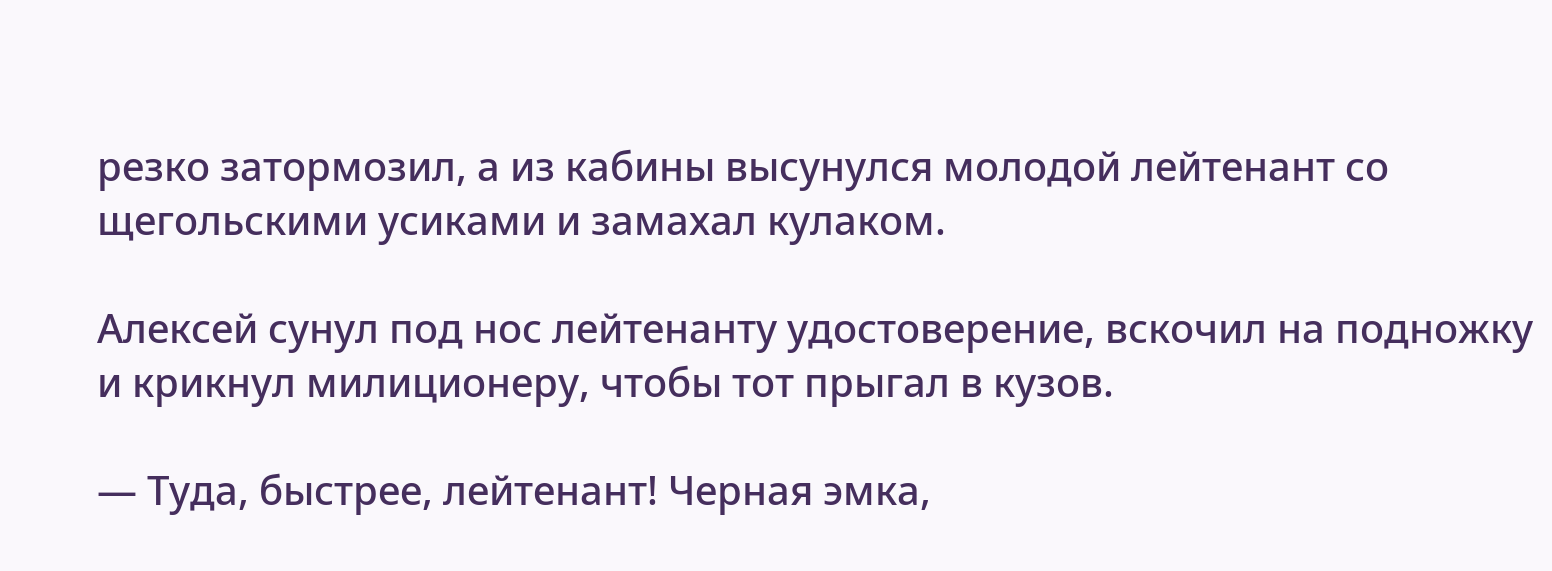резко затормозил, а из кабины высунулся молодой лейтенант со щегольскими усиками и замахал кулаком.

Алексей сунул под нос лейтенанту удостоверение, вскочил на подножку и крикнул милиционеру, чтобы тот прыгал в кузов.

— Туда, быстрее, лейтенант! Черная эмка,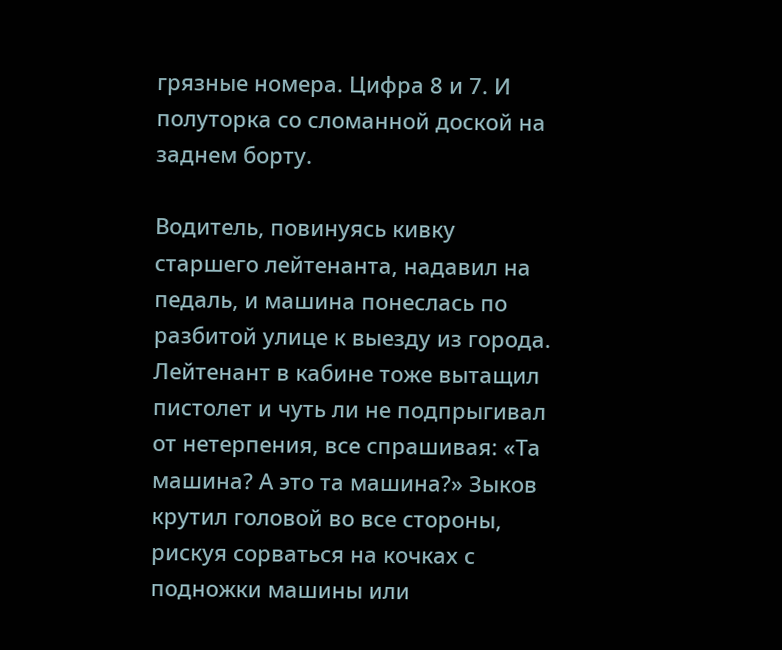грязные номера. Цифра 8 и 7. И полуторка со сломанной доской на заднем борту.

Водитель, повинуясь кивку старшего лейтенанта, надавил на педаль, и машина понеслась по разбитой улице к выезду из города. Лейтенант в кабине тоже вытащил пистолет и чуть ли не подпрыгивал от нетерпения, все спрашивая: «Та машина? А это та машина?» Зыков крутил головой во все стороны, рискуя сорваться на кочках с подножки машины или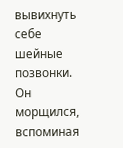вывихнуть себе шейные позвонки. Он морщился, вспоминая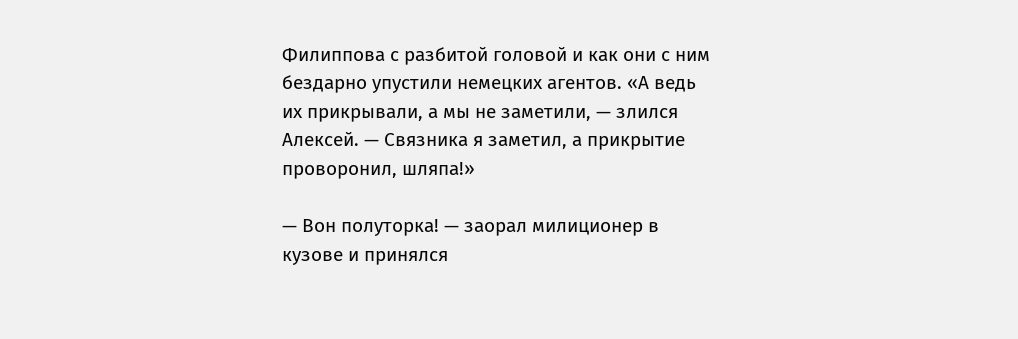Филиппова с разбитой головой и как они с ним бездарно упустили немецких агентов. «А ведь их прикрывали, а мы не заметили, — злился Алексей. — Связника я заметил, а прикрытие проворонил, шляпа!»

— Вон полуторка! — заорал милиционер в кузове и принялся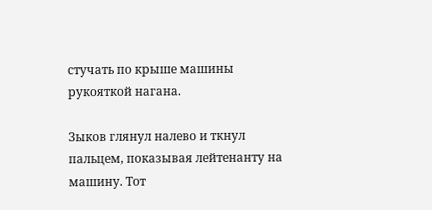стучать по крыше машины рукояткой нагана.

Зыков глянул налево и ткнул пальцем, показывая лейтенанту на машину. Тот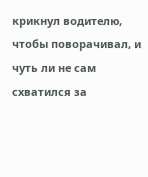крикнул водителю, чтобы поворачивал, и чуть ли не сам схватился за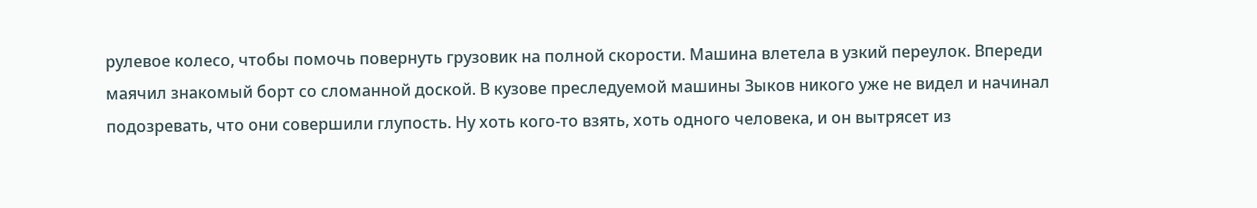рулевое колесо, чтобы помочь повернуть грузовик на полной скорости. Машина влетела в узкий переулок. Впереди маячил знакомый борт со сломанной доской. В кузове преследуемой машины Зыков никого уже не видел и начинал подозревать, что они совершили глупость. Ну хоть кого-то взять, хоть одного человека, и он вытрясет из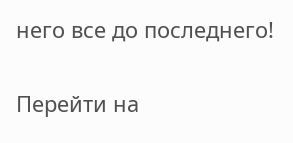него все до последнего!

Перейти на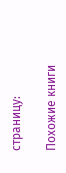страницу:

Похожие книги